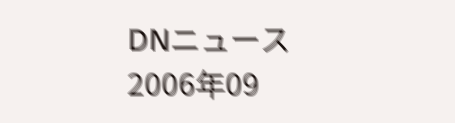DNニュース
2006年09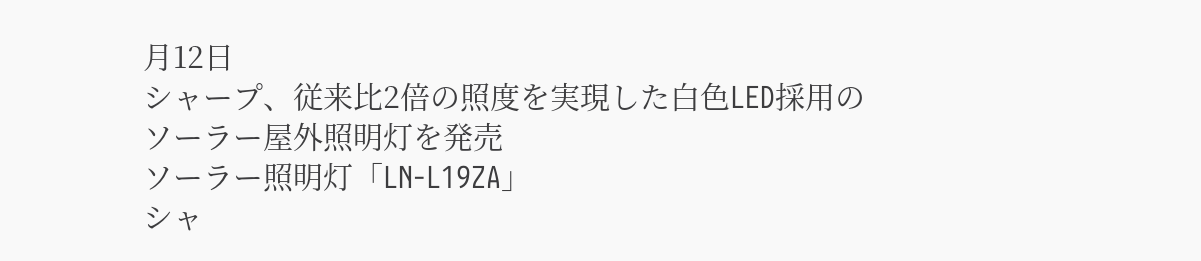月12日
シャープ、従来比2倍の照度を実現した白色LED採用の
ソーラー屋外照明灯を発売
ソーラー照明灯「LN-L19ZA」
シャ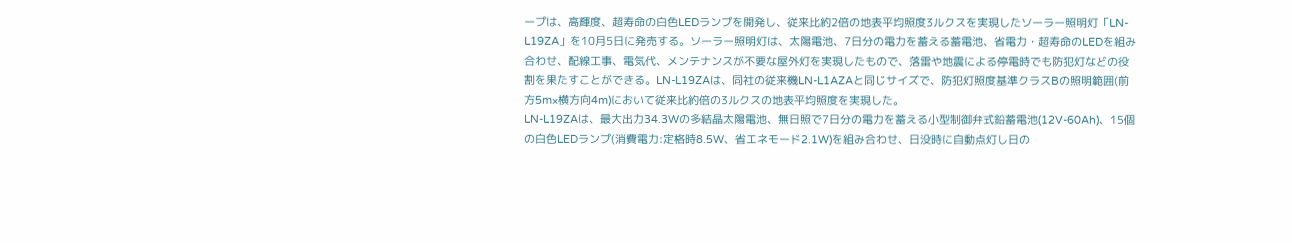ープは、高輝度、超寿命の白色LEDランプを開発し、従来比約2倍の地表平均照度3ルクスを実現したソーラー照明灯「LN-L19ZA」を10月5日に発売する。ソーラー照明灯は、太陽電池、7日分の電力を蓄える蓄電池、省電力・超寿命のLEDを組み合わせ、配線工事、電気代、メンテナンスが不要な屋外灯を実現したもので、落雷や地震による停電時でも防犯灯などの役割を果たすことができる。LN-L19ZAは、同社の従来機LN-L1AZAと同じサイズで、防犯灯照度基準クラスBの照明範囲(前方5m×横方向4m)において従来比約倍の3ルクスの地表平均照度を実現した。
LN-L19ZAは、最大出力34.3Wの多結晶太陽電池、無日照で7日分の電力を蓄える小型制御弁式鉛蓄電池(12V-60Ah)、15個の白色LEDランプ(消費電力:定格時8.5W、省エネモード2.1W)を組み合わせ、日没時に自動点灯し日の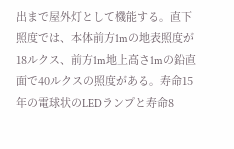出まで屋外灯として機能する。直下照度では、本体前方1mの地表照度が18ルクス、前方1m地上高さ1mの鉛直面で40ルクスの照度がある。寿命15年の電球状のLEDランプと寿命8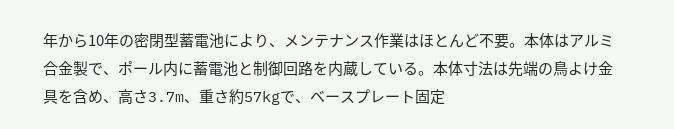年から10年の密閉型蓄電池により、メンテナンス作業はほとんど不要。本体はアルミ合金製で、ポール内に蓄電池と制御回路を内蔵している。本体寸法は先端の鳥よけ金具を含め、高さ3.7m、重さ約57kgで、ベースプレート固定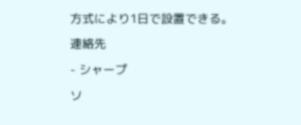方式により1日で設置できる。
連絡先
- シャープ
ソ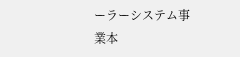ーラーシステム事業本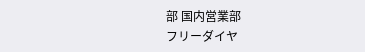部 国内営業部
フリーダイヤ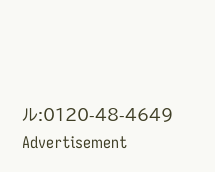ル:0120-48-4649
Advertisement